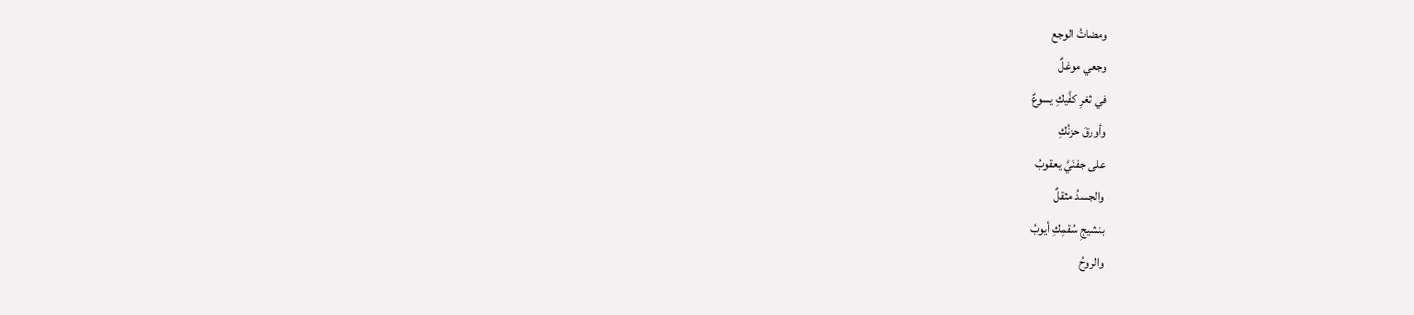ومضاتُ الوجع
وجعي موغلٌ
في ثغرِ كفَّيكِ يسوعٌ
وأورقَ حزنُكِ
على جفنَيَّ يعقوبُ
والجسدُ مثقلٌ
بنشيجِ سُقمِكِ أيوبُ
والروحُ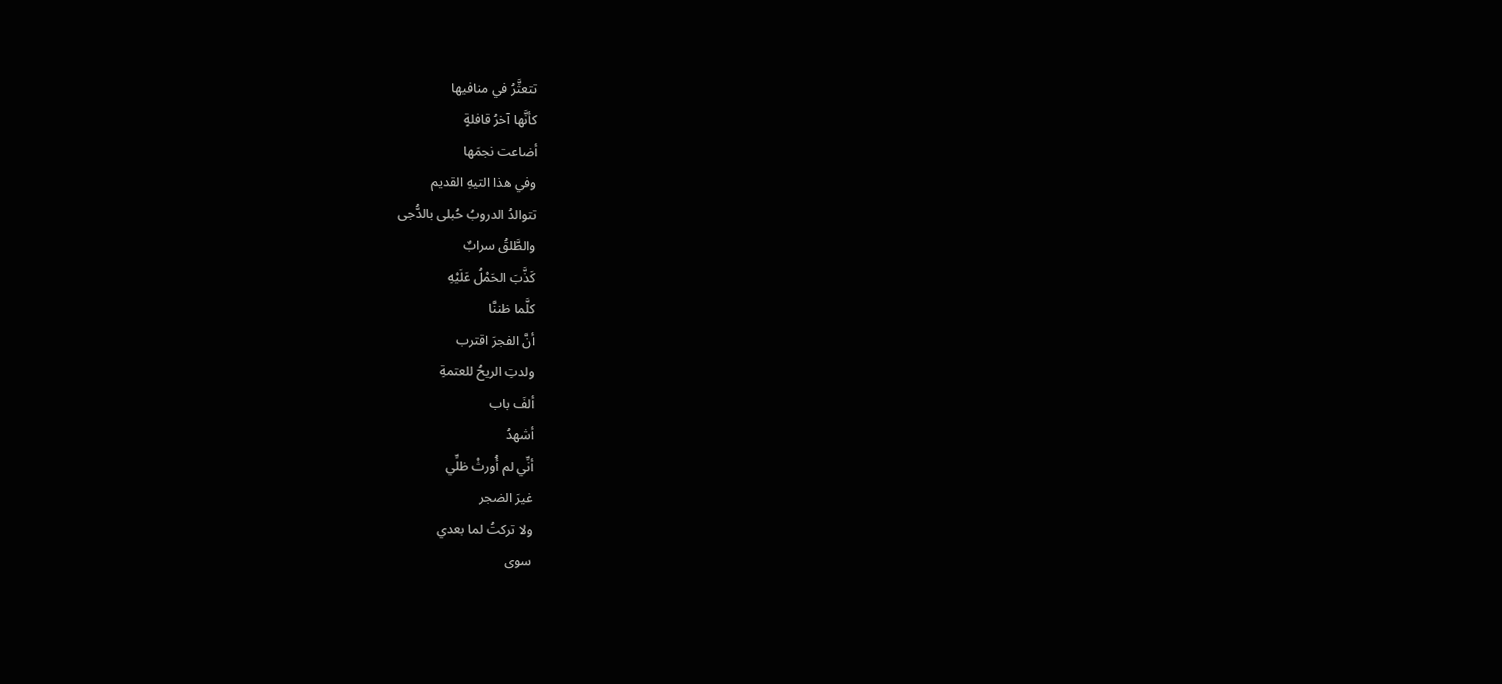تتعثَّرُ في منافيها
كأنَّها آخرُ قافلةٍ
أضاعت نجمَها
وفي هذا التيهِ القديم
تتوالدُ الدروبُ حُبلى بالدُّجى
والطَّلقُ سرابٌ
كَذَّبَ الحَمْلُ عَلَيْهِ
كلَّما ظننَّا
أنَّ الفجرَ اقترب
ولدتِ الريحُ للعتمةِ
ألفَ باب
أشهدُ
أنِّي لم أُورثْ ظلِّي
غيرَ الضجر
ولا تركتُ لما بعدي
سوى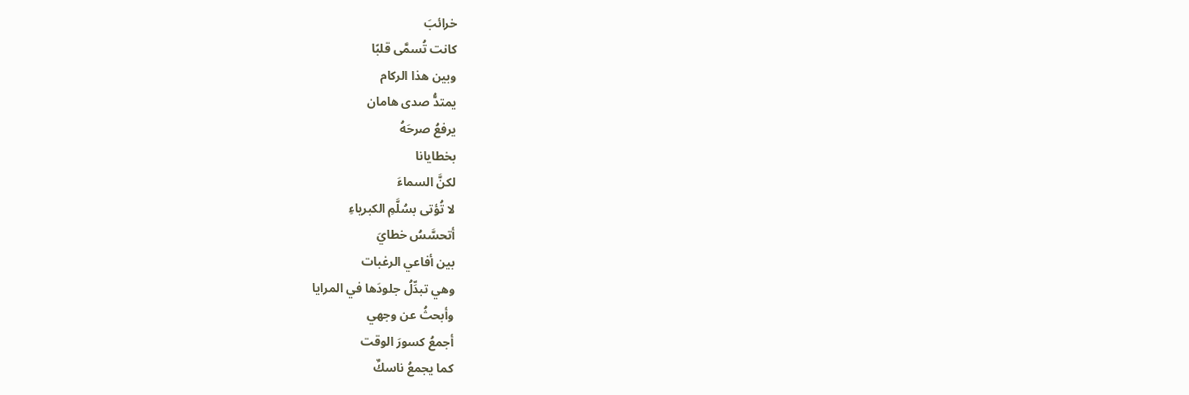خرائبَ
كانت تُسمَّى قلبًا
وبين هذا الركام
يمتدُّ صدى هامان
يرفعُ صرحَهُ
بخطايانا
لكنَّ السماءَ
لا تُؤتى بسُلَّمِ الكبرياءِ
أتحسَّسُ خطايَ
بين أفاعي الرغبات
وهي تبدِّلُ جلودَها في المرايا
وأبحثُ عن وجهي
أجمعُ كسورَ الوقت
كما يجمعُ ناسكٌ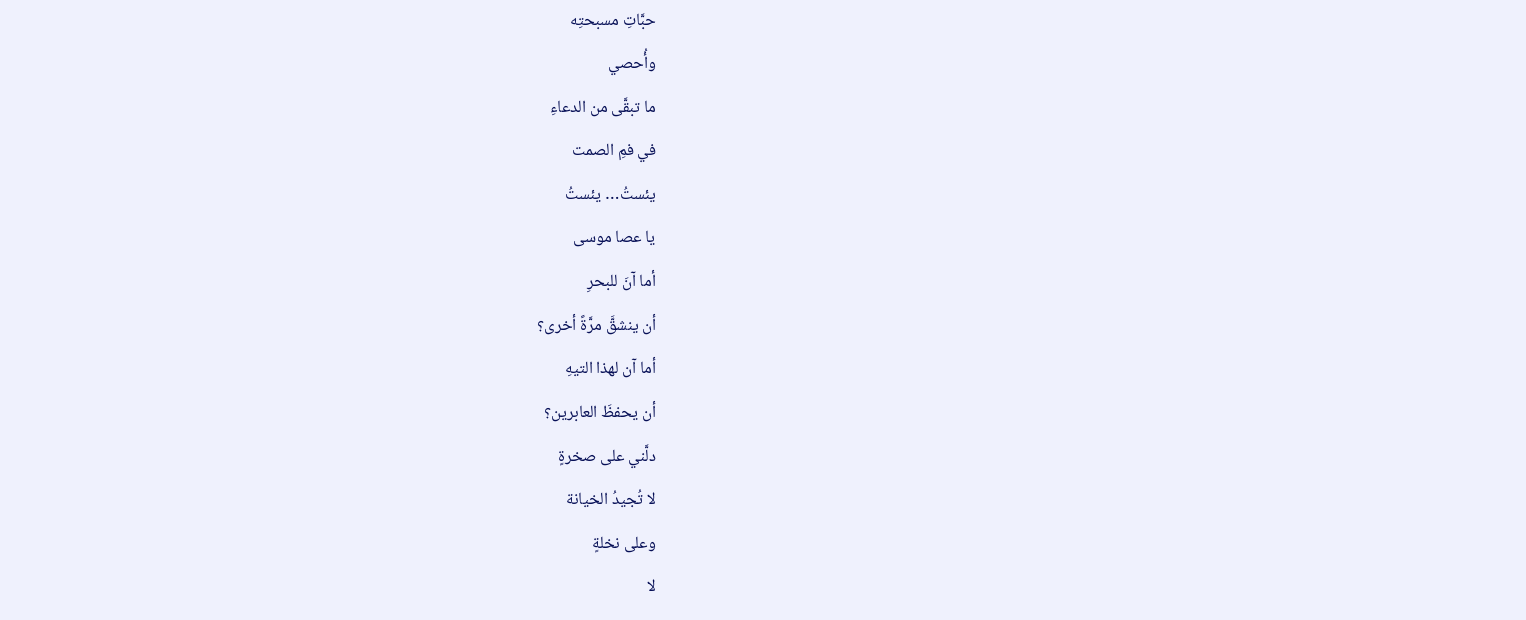حبَّاتِ مسبحتِه
وأُحصي
ما تبقَّى من الدعاءِ
في فمِ الصمت
يئستُ… يئستُ
يا عصا موسى
أما آنَ للبحرِ
أن ينشقَّ مرَّةً أخرى؟
أما آن لهذا التيهِ
أن يحفظَ العابرين؟
دلَّني على صخرةٍ
لا تُجيدُ الخيانة
وعلى نخلةٍ
لا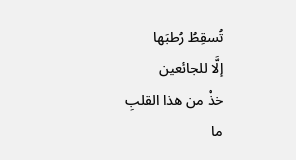تُسقِطُ رُطبَها
إلَّا للجائعين
خذْ من هذا القلبِ
ما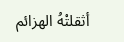أثقلتْهُ الهزائم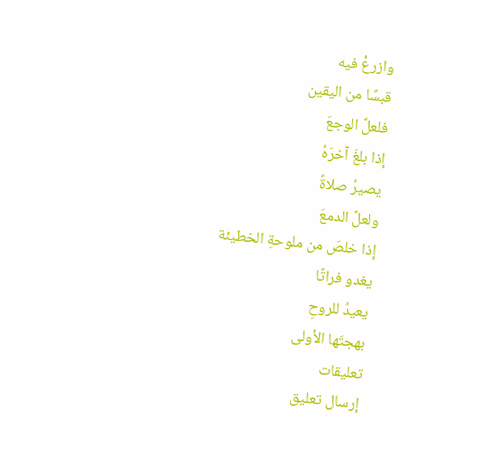وازرعْ فيه
قبسًا من اليقين
فلعلَّ الوجعَ
إذا بلغَ آخرَهُ
يصيرُ صلاةً
ولعلَّ الدمعَ
إذا خلصَ من ملوحةِ الخطيئة
يغدو فراتًا
يعيدُ للروحِ
بهجتَها الأولى
تعليقات
إرسال تعليق